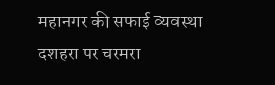महानगर की सफाई व्यवस्था दशहरा पर चरमरा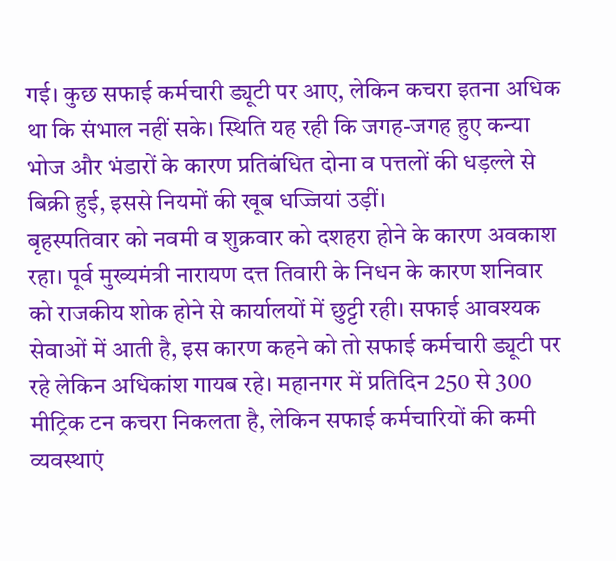गई। कुछ सफाई कर्मचारी ड्यूटी पर आए, लेकिन कचरा इतना अधिक था कि संभाल नहीं सके। स्थिति यह रही कि जगह-जगह हुए कन्या भोज और भंडारों के कारण प्रतिबंधित दोना व पत्तलों की धड़ल्ले से बिक्री हुई, इससे नियमों की खूब धज्जियां उड़ीं।
बृहस्पतिवार को नवमी व शुक्रवार को दशहरा होने के कारण अवकाश रहा। पूर्व मुख्यमंत्री नारायण दत्त तिवारी के निधन के कारण शनिवार को राजकीय शोक होने से कार्यालयों में छुट्टी रही। सफाई आवश्यक सेवाओं में आती है, इस कारण कहने को तो सफाई कर्मचारी ड्यूटी पर रहे लेकिन अधिकांश गायब रहे। महानगर में प्रतिदिन 250 से 300 मीट्रिक टन कचरा निकलता है, लेकिन सफाई कर्मचारियों की कमी व्यवस्थाएं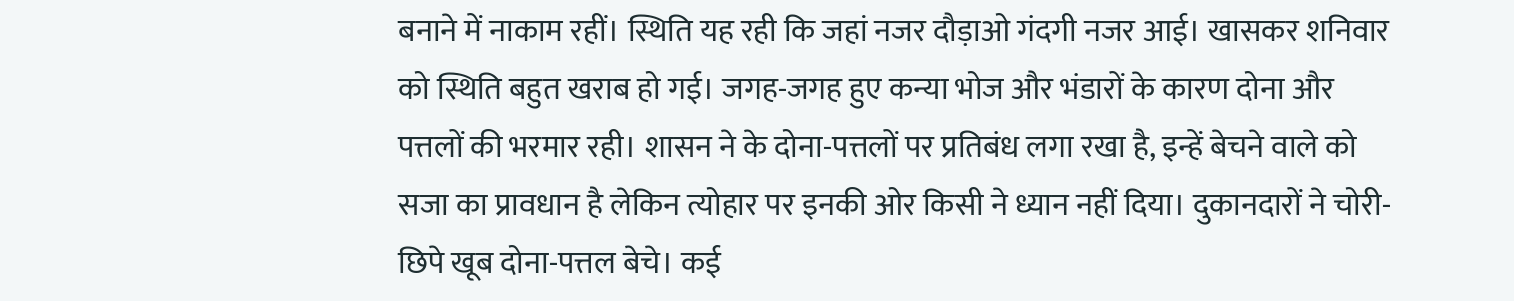बनाने में नाकाम रहीं। स्थिति यह रही कि जहां नजर दौड़ाओ गंदगी नजर आई। खासकर शनिवार को स्थिति बहुत खराब हो गई। जगह-जगह हुए कन्या भोज और भंडारों के कारण दोना और पत्तलों की भरमार रही। शासन ने के दोना-पत्तलों पर प्रतिबंध लगा रखा है, इन्हें बेचने वाले को सजा का प्रावधान है लेकिन त्योहार पर इनकी ओर किसी ने ध्यान नहीं दिया। दुकानदारों ने चोरी-छिपे खूब दोना-पत्तल बेचे। कई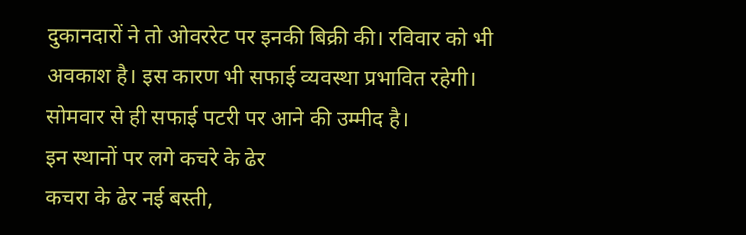दुकानदारों ने तो ओवररेट पर इनकी बिक्री की। रविवार को भी अवकाश है। इस कारण भी सफाई व्यवस्था प्रभावित रहेगी। सोमवार से ही सफाई पटरी पर आने की उम्मीद है।
इन स्थानों पर लगे कचरे के ढेर
कचरा के ढेर नई बस्ती,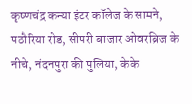कृष्णचंद्र कन्या इंटर कॉलेज के सामने, पठौरिया रोड, सीपरी बाजार ओवरब्रिज के नीचे, नंदनपुरा की पुलिया, केके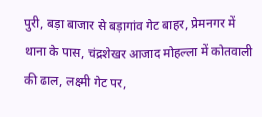पुरी, बड़ा बाजार से बड़ागांव गेट बाहर, प्रेमनगर में थाना के पास, चंद्रशेखर आजाद मोहल्ला में कोतवाली की ढाल, लक्ष्मी गेट पर,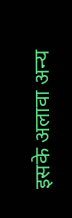इसके अलावा अन्य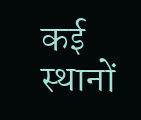कई स्थानों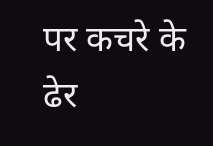पर कचरे के ढेर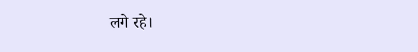लगे रहे।